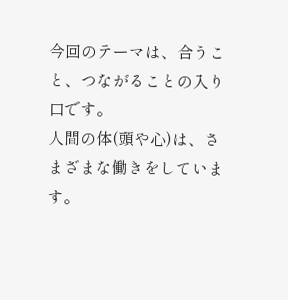今回のテーマは、合うこと、つながることの入り口です。
人間の体(頭や心)は、さまざまな働きをしています。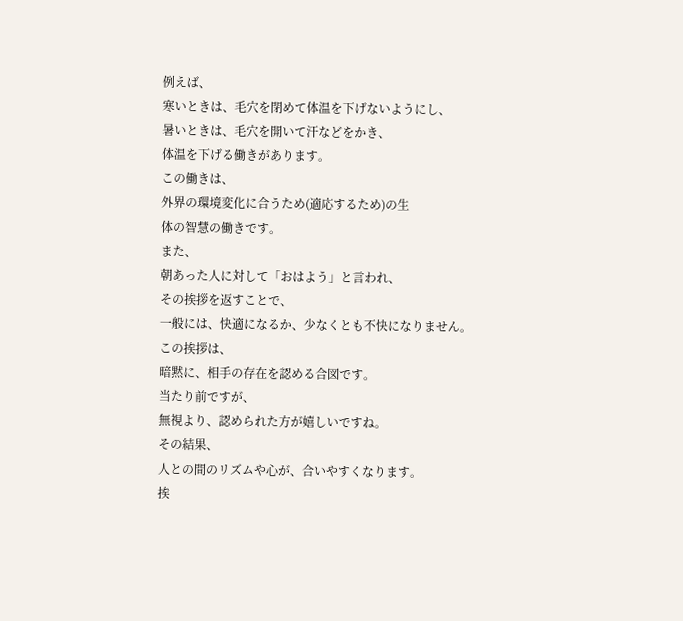例えば、
寒いときは、毛穴を閉めて体温を下げないようにし、
暑いときは、毛穴を開いて汗などをかき、
体温を下げる働きがあります。
この働きは、
外界の環境変化に合うため(適応するため)の生
体の智慧の働きです。
また、
朝あった人に対して「おはよう」と言われ、
その挨拶を返すことで、
一般には、快適になるか、少なくとも不快になりません。
この挨拶は、
暗黙に、相手の存在を認める合図です。
当たり前ですが、
無視より、認められた方が嬉しいですね。
その結果、
人との間のリズムや心が、合いやすくなります。
挨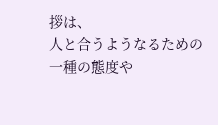拶は、
人と合うようなるための
一種の態度や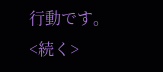行動です。
<続く>